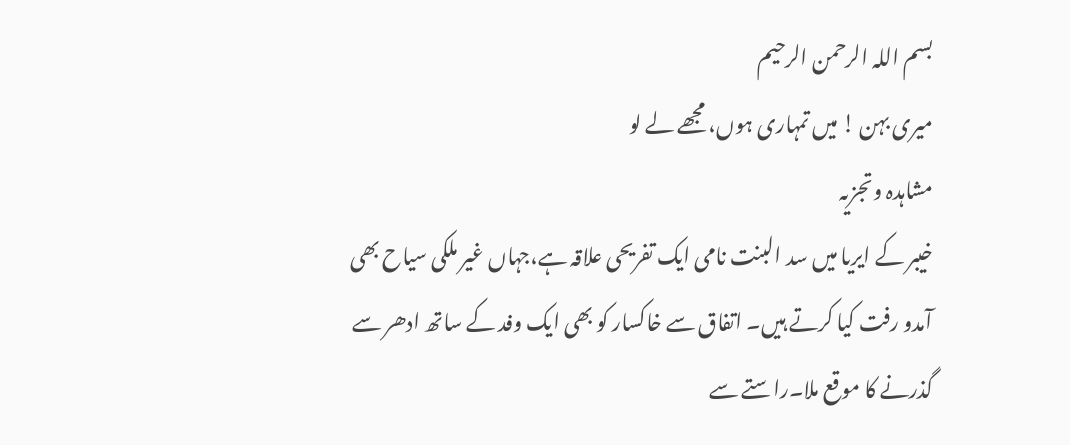بسم اللہ الرحمن الرحیم
میری بہن ! میں تمہاری ہوں، مجھے لے لو
مشاہدہ وتجزیہ
خیبر کے ایریا میں سد البنت نامی ایک تفریحی علاقہ ہے،جہاں غیر ملکی سیاح بھی آمدو رفت کیا کرتے ہیں۔ اتفاق سے خاکسار کو بھی ایک وفد کے ساتھ ادھر سے گذرنے کا موقع ملا۔راستے سے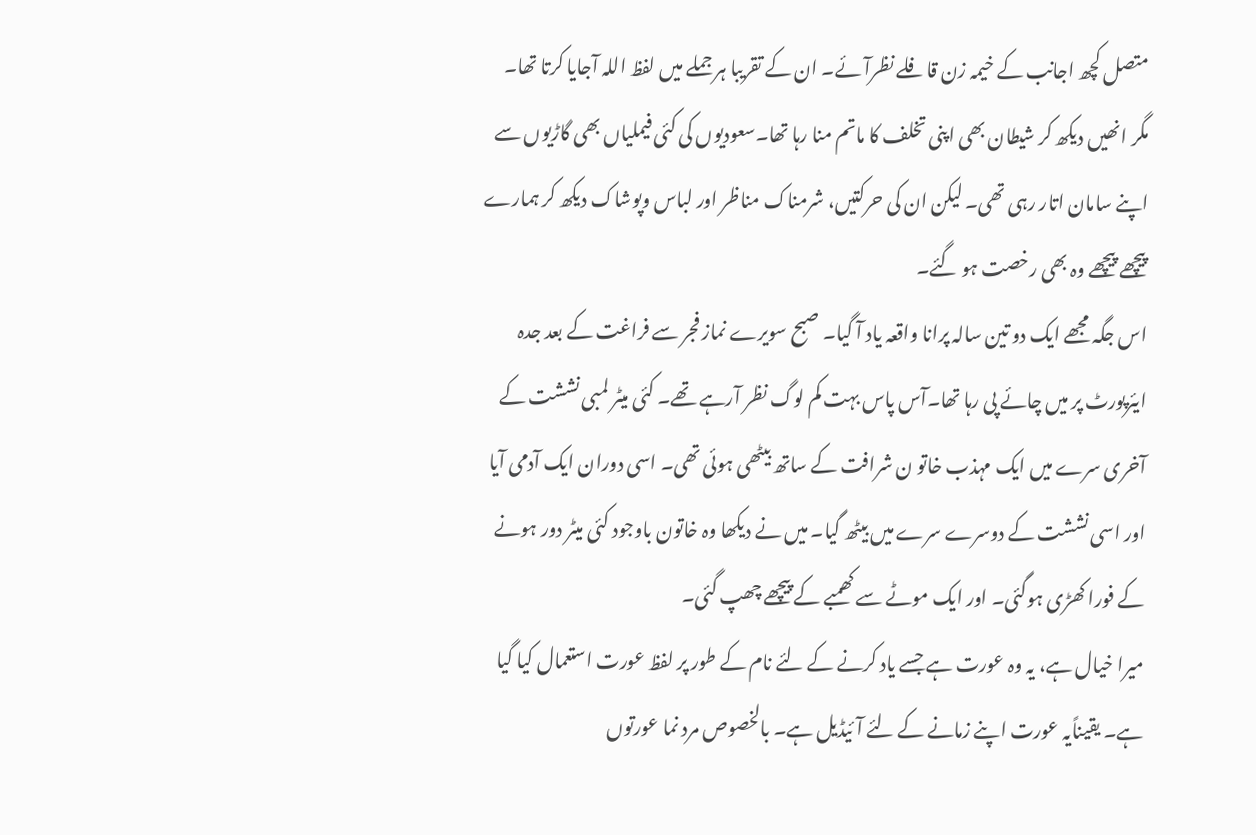متصل کچھ اجانب کے خیمہ زن قافلے نظرآئے۔ ان کے تقریبا ہر جملے میں لفظ اللہ آجایا کرتا تھا۔ مگر انھیں دیکھ کر شیطان بھی اپنی تخلف کا ماتم منا رہا تھا۔سعودیوں کی کئی فیملیاں بھی گاڑیوں سے اپنے سامان اتار رہی تھی۔ لیکن ان کی حرکتیں، شرمناک مناظر اور لباس وپوشاک دیکھ کر ہمارے پیچھے پیچھے وہ بھی رخصت ہو گئے۔
اس جگہ مجھے ایک دو تین سالہ پرانا واقعہ یاد آ گیا۔ صبح سویرے نماز فجر سے فراغت کے بعد جدہ ایئرپورٹ پر میں چائے پی رہا تھا۔آس پاس بہت کم لوگ نظر آرہے تھے۔ کئی میٹر لمبی نششت کے آخری سرے میں ایک مہذب خاتو ن شرافت کے ساتھ بیٹھی ہوئی تھی۔ اسی دوران ایک آدمی آیا اور اسی نششت کے دوسرے سرے میں بیٹھ گیا۔ میں نے دیکھا وہ خاتون باوجود کئی میٹر دور ہونے کے فورا کھڑی ہوگئی۔ اور ایک موٹے سے کھمبے کے پیچھے چھپ گئی۔
میرا خیال ہے، یہ وہ عورت ہے جسے یاد کرنے کے لئے نام کے طور پر لفظ عورت استعمال کیا گیا ہے۔ یقیناًیہ عورت اپنے زمانے کے لئے آئیڈیل ہے۔ بالخصوص مرد نما عورتوں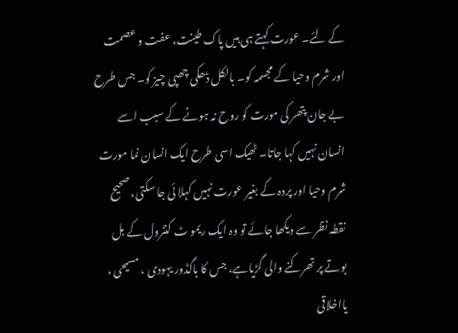کے لئے۔ عورت کہتے ہی ہیں پاک طینت، عفت و عصمت اور شرم وحیا کے مجسمہ کو۔ بالکل ڈھکی چھپی چیز کو۔ جس طرح بے جان پتھر کی مورت کو روح نہ ہونے کے سبب اسے انسان نہیں کہا جاتا۔ ٹھیک اسی طرح ایک انسان نما مورت شرم وحیا اور پردہ کے بغیر عورت نہیں کہلا ئی جا سکتی، صحیح نقطہ نظر سے دیکھا جائے تو وہ ایک ریمو ٹ کنٹرول کے بل بوتے پر تھرکنے والی گڑیاہے، جس کا باگڈور یہودی ، مسیحی ، یااخلاقی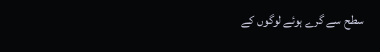سطح سے گرے ہوئے لوگوں کے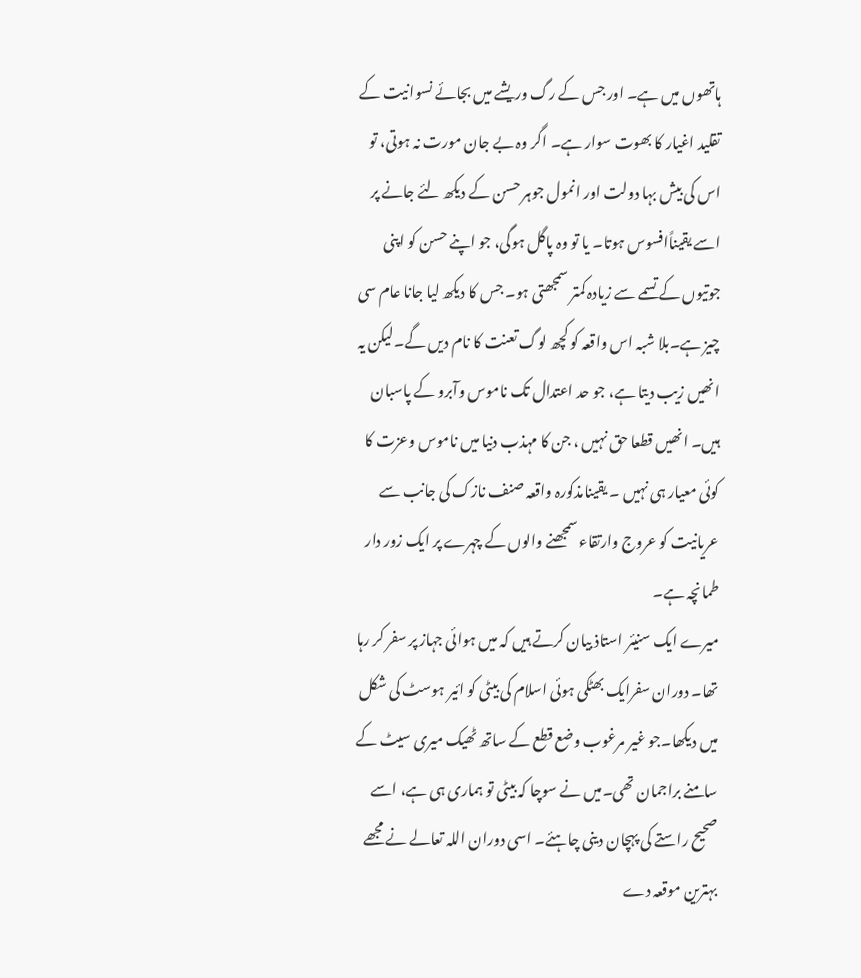ہاتھوں میں ہے۔ اور جس کے رگ وریشے میں بجائے نسوانیت کے تقلید اغیار کا بھوت سوار ہے۔ اگر وہ بے جان مورت نہ ہوتی، تو اس کی بیش بہا دولت اور انمول جوہر حسن کے دیکھ لئے جانے پر اسے یقیناًافسوس ہوتا۔ یا تو وہ پاگل ہوگی، جو اپنے حسن کو اپنی جوتیوں کے تسمے سے زیادہ کمتر سمجھتی ہو۔ جس کا دیکھ لیا جانا عام سی چیز ہے۔بلا شبہ اس واقعہ کو کچھ لوگ تعنت کا نام دیں گے۔لیکن یہ انھیں زیب دیتا ہے، جو حد اعتدال تک ناموس وآبرو کے پاسبان ہیں۔ انھیں قطعا حق نہیں ، جن کا مہذب دنیا میں ناموس وعزت کا کوئی معیار ہی نہیں ۔ یقینامذکورہ واقعہ صنف نازک کی جانب سے عریانیت کو عروج وارتقاء سمجھنے والوں کے چہرے پر ایک زور دار طمانچہ ہے۔
میرے ایک سنیئر استاذ بیان کرتے ہیں کہ میں ہوائی جہاز پر سفر کر رہا تھا۔ دوران سفرایک بھٹکی ہوئی اسلام کی بیٹی کو ائیر ہوسٹ کی شکل میں دیکھا۔جو غیر مرغوب وضع قطع کے ساتھ ٹھیک میری سیٹ کے سامنے براجمان تھی۔میں نے سوچا کہ بیٹی تو ہماری ہی ہے، اسے صحیح راستے کی پہچان دینی چاہئے۔ اسی دوران اللہ تعالے نے مجھے بہترین موقعہ دے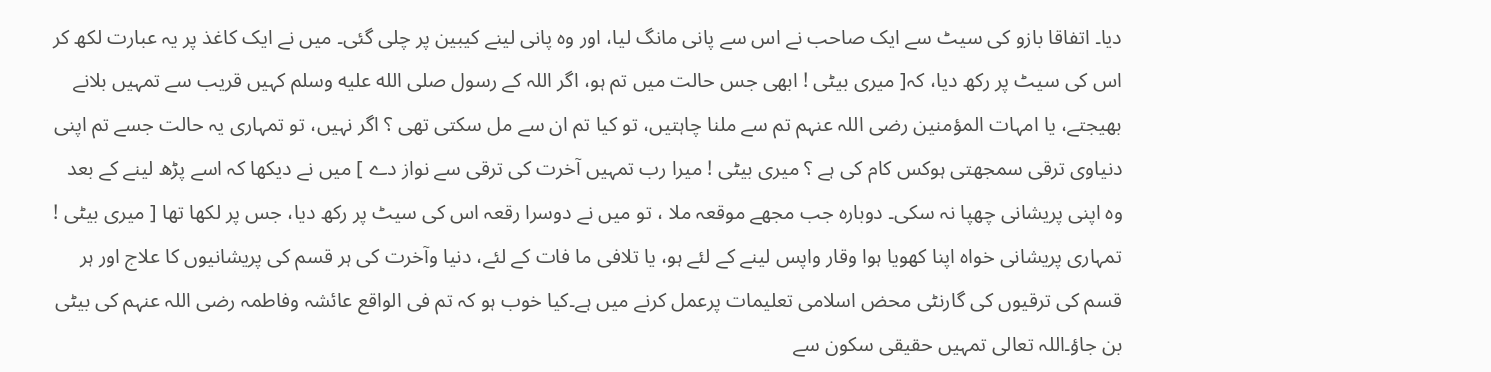دیا۔ اتفاقا بازو کی سیٹ سے ایک صاحب نے اس سے پانی مانگ لیا، اور وہ پانی لینے کیبین پر چلی گئی۔ میں نے ایک کاغذ پر یہ عبارت لکھ کر اس کی سیٹ پر رکھ دیا، کہ[ میری بیٹی ! ابھی جس حالت میں تم ہو، اگر اللہ کے رسول صلى الله عليه وسلم کہیں قریب سے تمہیں بلانے بھیجتے، یا امہات المؤمنین رضی اللہ عنہم تم سے ملنا چاہتیں، تو کیا تم ان سے مل سکتی تھی ؟ اگر نہیں، تو تمہاری یہ حالت جسے تم اپنی دنیاوی ترقی سمجھتی ہوکس کام کی ہے ؟ میری بیٹی ! میرا رب تمہیں آخرت کی ترقی سے نواز دے ] میں نے دیکھا کہ اسے پڑھ لینے کے بعد وہ اپنی پریشانی چھپا نہ سکی۔ دوبارہ جب مجھے موقعہ ملا ، تو میں نے دوسرا رقعہ اس کی سیٹ پر رکھ دیا، جس پر لکھا تھا [ میری بیٹی ! تمہاری پریشانی خواہ اپنا کھویا ہوا وقار واپس لینے کے لئے ہو، یا تلافی ما فات کے لئے، دنیا وآخرت کی ہر قسم کی پریشانیوں کا علاج اور ہر قسم کی ترقیوں کی گارنٹی محض اسلامی تعلیمات پرعمل کرنے میں ہے۔کیا خوب ہو کہ تم فی الواقع عائشہ وفاطمہ رضی اللہ عنہم کی بیٹی بن جاؤ۔اللہ تعالی تمہیں حقیقی سکون سے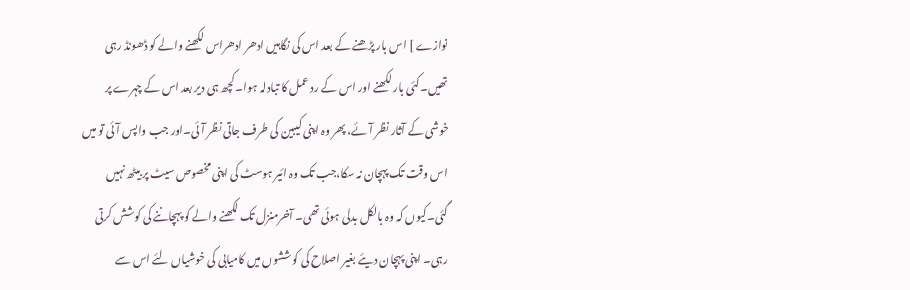نوازے ] اس بار پڑھنے کے بعد اس کی نگاہیں ادھر ادھراس لکھنے والے کو ڈھونڈ رہی تھیں۔کئی بار لکھنے اور اس کے رد عمل کا تبادلہ ہوا۔ کچھ ہی دیر بعد اس کے چہرے پر خوشی کے آثار نظر آئے، پھر وہ اپنی کیبین کی طرف جاتی نظر آئی۔اور جب واپس آئی تو میں اس وقت تک پہچان نہ سکا،جب تک وہ ائیر ہوسٹ کی اپنی مخصوص سیٹ پر بیٹھ نہیں گئی۔کیوں کہ وہ بالکل بدلی ہوئی تھی۔ آخرمنزل تک لکھنے والے کو پہچاننے کی کوشش کرتی رہی۔ اپنی پہچان دیئے بغیر اصلاح کی کوششوں میں کامیابی کی خوشیاں لئے اس سے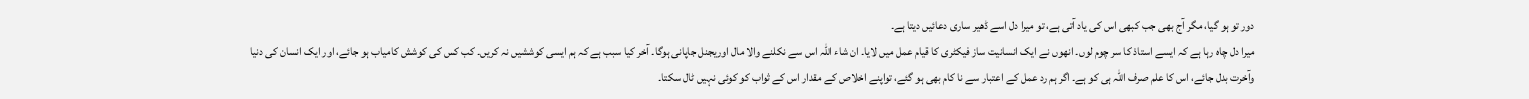دور تو ہو گیا، مگر آج بھی جب کبھی اس کی یاد آتی ہے، تو میرا دل اسے ڈھیر ساری دعائیں دیتا ہے۔
میرا دل چاہ رہا ہے کہ ایسے استاذ کا سر چوم لوں۔ انھوں نے ایک انسانیت ساز فیکٹری کا قیام عمل میں لایا۔ ان شاء اللہ اس سے نکلنے والا مال اوریجنل جاپانی ہوگا۔ آخر کیا سبب ہے کہ ہم ایسی کوششیں نہ کریں۔ کب کس کی کوشش کامیاب ہو جائے، اور ایک انسان کی دنیا وآخرت بدل جائے، اس کا علم صرف اللہ ہی کو ہے۔ اگر ہم رد عمل کے اعتبار سے نا کام بھی ہو گئے، تواپنے اخلاص کے مقدار اس کے ثواب کو کوئی نہیں ٹال سکتا۔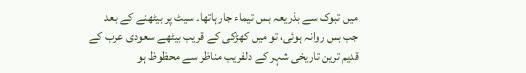میں تبوک سے بذریعہ بس تیماء جارہاتھا۔ سیٹ پر بیٹھنے کے بعد جب بس روانہ ہوئی، تو میں کھڑکی کے قریب بیٹھے سعودی عرب کے قدیم ترین تاریخی شہر کے دلفریب مناظر سے محظوظ ہو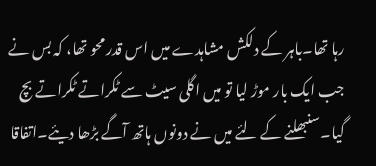رہا تھا۔باہر کے دلکش مشاہدے میں اس قدر محو تھا، کہ بس نے جب ایک بار موڑ لیا تو میں اگلی سیٹ سے ٹکراتے ٹکراتے بچ گیا۔سنبھلنے کے لئے میں نے دونوں ہاتھ آگے بڑھا دیئے۔اتفاقا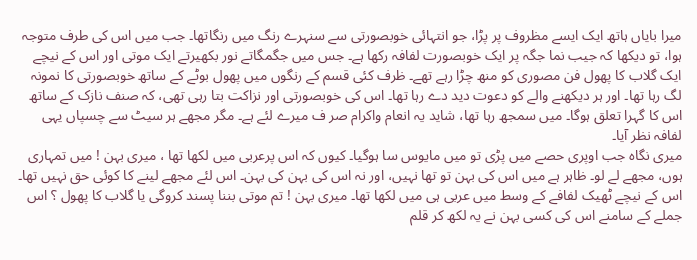میرا بایاں ہاتھ ایک ایسے مظروف پر پڑا، جو انتہائی خوبصورتی سے سنہرے رنگ میں رنگاتھا۔ جب میں اس کی طرف متوجہ ہوا، تو دیکھا کہ جیب نما جگہ پر ایک خوبصورت لفافہ رکھا ہے۔ جس میں جگمگاتے نور بکھیرتے ایک موتی اور اس کے نیچے ایک گلاب کا پھول فن مصوری کو منھ چڑا رہے تھے۔ ظرف کئی قسم کے رنگوں میں پھول بوٹے کے ساتھ خوبصورتی کا نمونہ لگ رہا تھا۔ اور ہر دیکھنے والے کو دعوت دید دے رہا تھا۔ اس کی خوبصورتی اور نزاکت بتا رہی تھی، کہ صنف نازک کے ساتھ اس کا گہرا تعلق ہوگا۔ میں سمجھ رہا تھا، شاید یہ انعام واکرام صر ف میرے لئے ہے۔ مگر مجھے ہر سیٹ سے چسپاں یہی لفافہ نظر آیا۔
میری نگاہ جب اوپری حصے میں پڑی تو میں مایوس سا ہوگیا۔ کیوں کہ اس پرعربی میں لکھا تھا ، میری بہن ! میں تمہاری ہوں، مجھے لے لو۔ ظاہر ہے میں اس کی بہن تو تھا نہیں، اور نہ اس کی بہن کی بہن۔ اس لئے مجھے لینے کا کوئی حق نہیں تھا۔ اس کے نیچے ٹھیک لفافے کے وسط میں عربی ہی میں لکھا تھا۔ میری بہن ! تم موتی بننا پسند کروگی یا گلاب کا پھول ؟ اس جملے کے سامنے اس کی کسی بہن نے یہ لکھ کر قلم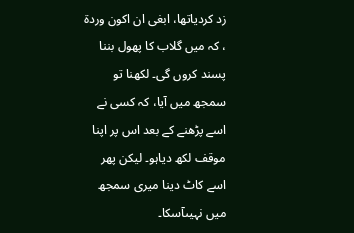زد کردیاتھا، ابغی ان اکون وردۃ ، کہ میں گلاب کا پھول بننا پسند کروں گی۔ لکھنا تو سمجھ میں آیا، کہ کسی نے اسے پڑھنے کے بعد اس پر اپنا موقف لکھ دیاہو۔ لیکن پھر اسے کاٹ دینا میری سمجھ میں نہیںآسکا۔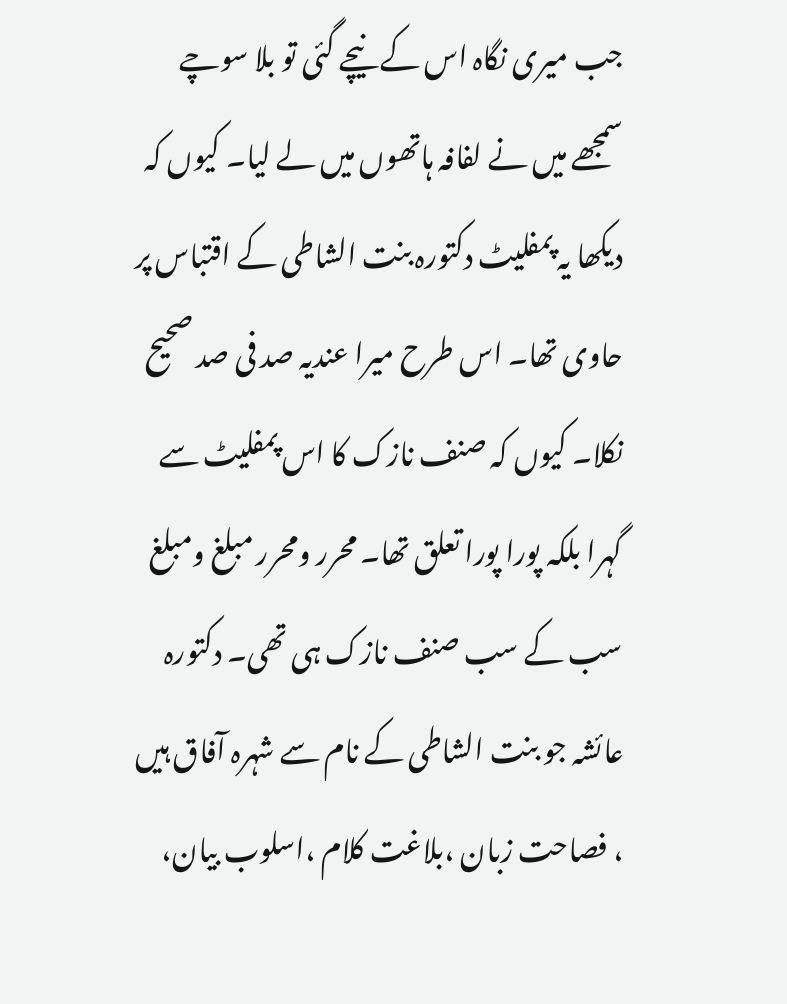جب میری نگاہ اس کے نیچے گئی تو بلا سوچے سمجھے میں نے لفافہ ہاتھوں میں لے لیا۔ کیوں کہ دیکھا یہ پمفلیٹ دکتورہ بنت الشاطی کے اقتباس پر حاوی تھا۔ اس طرح میرا عندیہ صد فی صد صحیح نکلا۔ کیوں کہ صنف نازک کا اس پمفلیٹ سے گہرا بلکہ پورا پورا تعلق تھا۔ محرر ومحرر مبلغ ومبلغ سب کے سب صنف نازک ہی تھی۔ دکتورہ عائشہ جو بنت الشاطی کے نام سے شہرہ آفاق ہیں ، فصاحت زبان ،بلاغت کلام ،اسلوب بیان،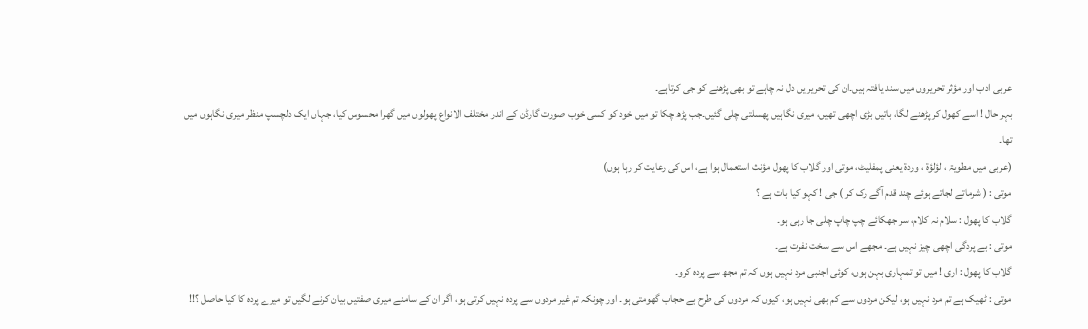عربی ادب اور مؤثر تحریروں میں سند یافتہ ہیں۔ان کی تحریر یں دل نہ چاہے تو بھی پڑھنے کو جی کرتاہے۔
بہر حال ! اسے کھول کر پڑھنے لگا، باتیں بڑی اچھی تھیں، میری نگاہیں پھسلتی چلی گئیں۔جب پڑھ چکا تو میں خود کو کسی خوب صورت گارڈن کے اندر مختلف الانواع پھولوں میں گھرا محسوس کیا، جہاں ایک دلچسپ منظر میری نگاہوں میں تھا۔
(عربی میں مطویۃ ، لؤلؤۃ ، وردۃ یعنی پمفلیٹ، موتی اور گلاب کا پھول مؤنث استعمال ہوا ہے، اس کی رعایت کر رہا ہوں)
موتی : ( شرماتے لجاتے ہوئے چند قدم آگے رک کر ) جی ! کہو کیا بات ہے ؟
گلاب کا پھول : سلام نہ کلام، سر جھکائے چپ چاپ چلی جا رہی ہو۔
موتی : بے پردگی اچھی چیز نہیں ہے۔ مجھے اس سے سخت نفرت ہے۔
گلاب کا پھول : اری ! میں تو تمہاری بہن ہوں، کوئی اجنبی مرد نہیں ہوں کہ تم مجھ سے پردہ کرو۔
موتی : ٹھیک ہے تم مرد نہیں ہو، لیکن مردوں سے کم بھی نہیں ہو، کیوں کہ مردوں کی طرح بے حجاب گھومتی ہو۔ اور چونکہ تم غیر مردوں سے پردہ نہیں کرتی ہو، اگر ان کے سامنے میری صفتیں بیان کرنے لگیں تو میرے پردہ کا کیا حاصل ؟!!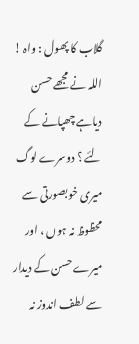گلاب کا پھول : واہ ! اللہ نے مجھے حسن دیاہے چھپانے کے لئے ؟ دوسرے لوگ میری خوبصورتی سے محظوظ نہ ہوں ، اور میرے حسن کے دیدار سے لطف اندوز نہ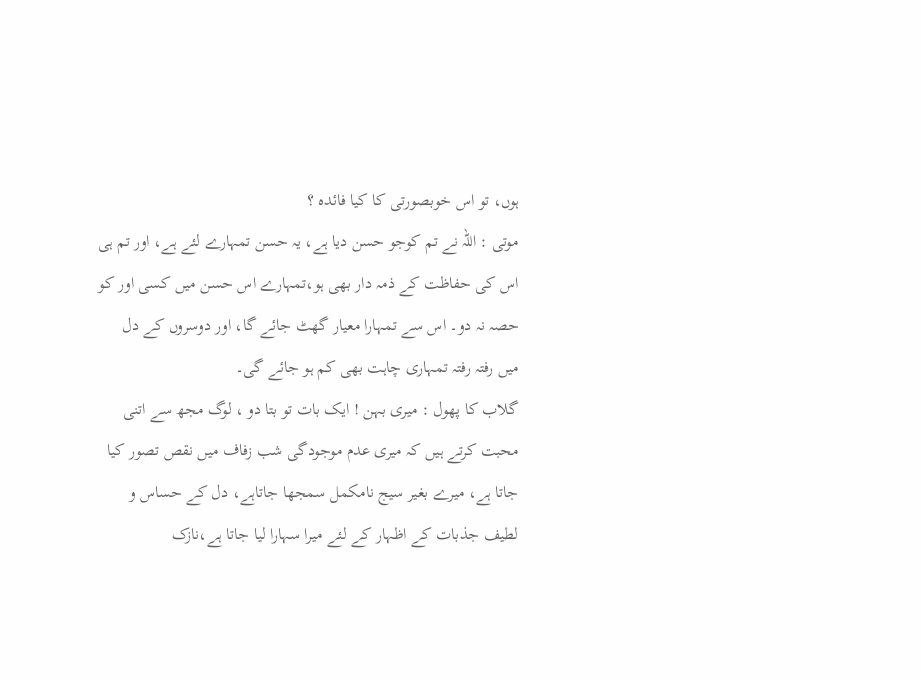ہوں، تو اس خوبصورتی کا کیا فائدہ ؟
موتی : اللہ نے تم کوجو حسن دیا ہے، یہ حسن تمہارے لئے ہے، اور تم ہی اس کی حفاظت کے ذمہ دار بھی ہو،تمہارے اس حسن میں کسی اور کو حصہ نہ دو۔ اس سے تمہارا معیار گھٹ جائے گا، اور دوسروں کے دل میں رفتہ رفتہ تمہاری چاہت بھی کم ہو جائے گی۔
گلاب کا پھول : میری بہن ! ایک بات تو بتا دو ، لوگ مجھ سے اتنی محبت کرتے ہیں کہ میری عدم موجودگی شب زفاف میں نقص تصور کیا جاتا ہے، میرے بغیر سیج نامکمل سمجھا جاتاہے، دل کے حساس و لطیف جذبات کے اظہار کے لئے میرا سہارا لیا جاتا ہے،نازک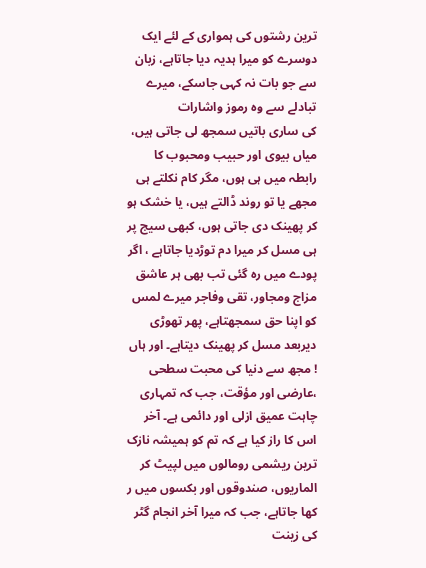ترین رشتوں کی ہمواری کے لئے ایک دوسرے کو میرا ہدیہ دیا جاتاہے، زبان سے جو بات نہ کہی جاسکے، میرے تبادلے سے وہ رموز واشارات
کی ساری باتیں سمجھ لی جاتی ہیں، میاں بیوی اور حبیب ومحبوب کا رابطہ میں ہی ہوں، مگر کام نکلتے ہی مجھے یا تو روند ڈالتے ہیں، یا خشک ہو کر پھینک دی جاتی ہوں، کبھی سیج پر ہی مسل کر میرا دم توڑدیا جاتاہے ، اگر پودے میں رہ گئی تب بھی ہر عاشق مزاج ومجاور، تقی وفاجر میرے لمس کو اپنا حق سمجھتاہے، پھر تھوڑی دیربعد مسل کر پھینک دیتاہے۔ اور ہاں ! مجھ سے دنیا کی محبت سطحی ،عارضی اور مؤقت، جب کہ تمہاری چاہت عمیق ازلی اور دائمی ہے۔ آخر اس کا راز کیا ہے کہ تم کو ہمیشہ نازک ترین ریشمی رومالوں میں لپیٹ کر الماریوں، صندوقوں اور بکسوں میں ر کھا جاتاہے، جب کہ میرا آخر انجام گٹر کی زینت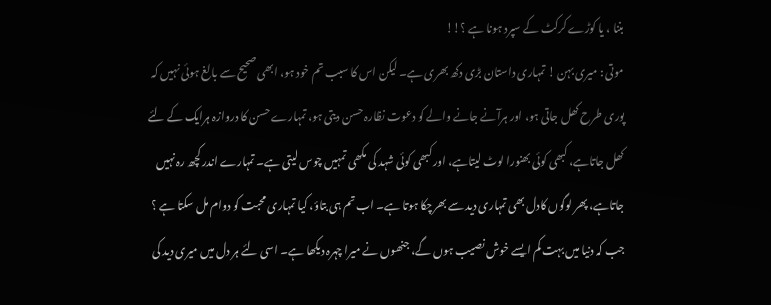بننا ، یا کوڑے کرکٹ کے سپرد ہونا ہے ؟!!
موتی : میری بہن ! تمہاری داستان بڑی دکھ بھری ہے۔ لیکن اس کا سبب تم خود ہو، ابھی صحیح سے بالغ ہوئی نہیں کہ پوری طرح کھل جاتی ہو، اور ہرآنے جانے والے کو دعوت نظارہ حسن دیتی ہو، تمہارے حسن کا دروازہ ہرایک کے لئے کھل جاتاہے، کبھی کوئی بھنورا لوٹ لیتاہے، اور کبھی کوئی شہد کی مکھی تمہیں چوس لیتی ہے۔ تمہارے اندر کچھ رہ نہیں جاتاہے، پھر لوگوں کادل بھی تمہاری دید سے بھرچکا ہوتا ہے۔ اب تم ہی بتاؤ، کیا تمہاری محبت کو دوام مل سکتا ہے ؟ جب کہ دنیا میں بہت کم ایسے خوش نصیب ہوں گے، جنھوں نے میرا چہرہ دیکھا ہے۔ اسی لئے ہر دل میں میری دید کی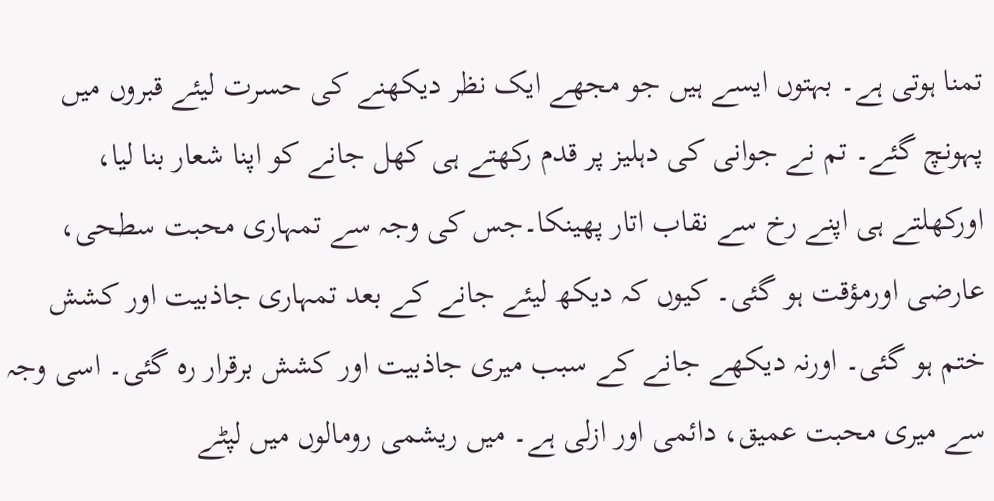تمنا ہوتی ہے۔ بہتوں ایسے ہیں جو مجھے ایک نظر دیکھنے کی حسرت لیئے قبروں میں پہونچ گئے۔ تم نے جوانی کی دہلیز پر قدم رکھتے ہی کھل جانے کو اپنا شعار بنا لیا، اورکھلتے ہی اپنے رخ سے نقاب اتار پھینکا۔جس کی وجہ سے تمہاری محبت سطحی، عارضی اورمؤقت ہو گئی۔ کیوں کہ دیکھ لیئے جانے کے بعد تمہاری جاذبیت اور کشش ختم ہو گئی۔ اورنہ دیکھے جانے کے سبب میری جاذبیت اور کشش برقرار رہ گئی۔ اسی وجہ سے میری محبت عمیق، دائمی اور ازلی ہے۔ میں ریشمی رومالوں میں لپٹے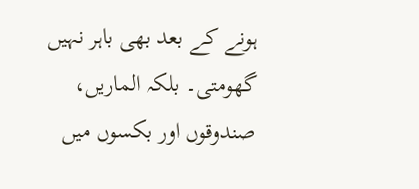ہونے کے بعد بھی باہر نہیں گھومتی۔ بلکہ الماریں، صندوقوں اور بکسوں میں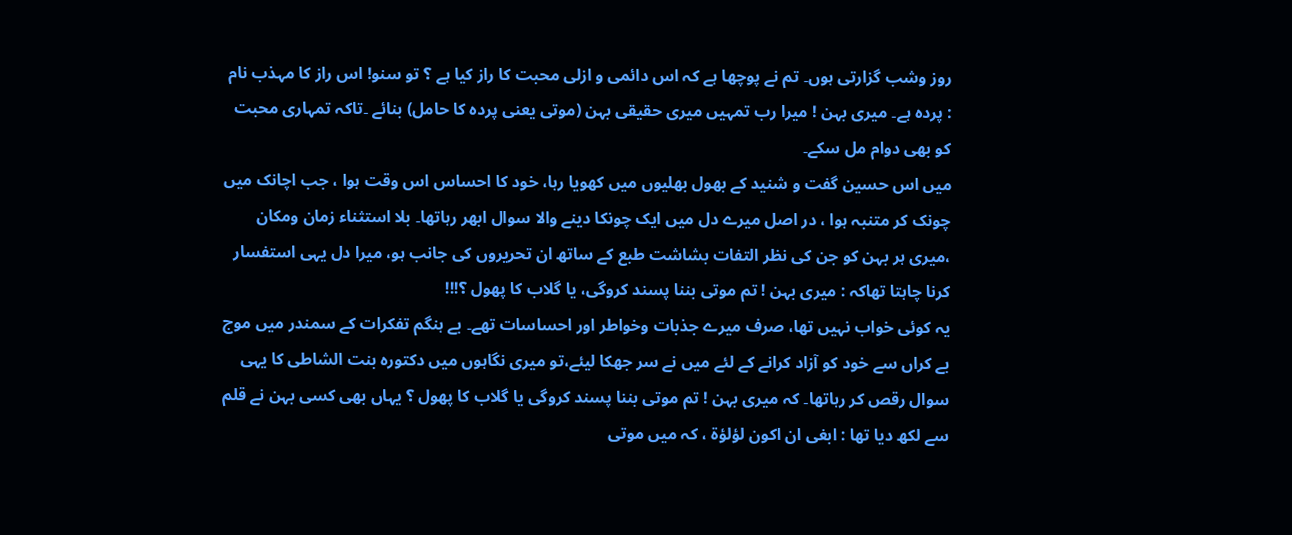روز وشب گزارتی ہوں۔ تم نے پوچھا ہے کہ اس دائمی و ازلی محبت کا راز کیا ہے ؟ تو سنو! اس راز کا مہذب نام : پردہ ہے۔ میری بہن ! میرا رب تمہیں میری حقیقی بہن (موتی یعنی پردہ کا حامل) بنائے ۔تاکہ تمہاری محبت کو بھی دوام مل سکے۔
میں اس حسین گفت و شنید کے بھول بھلیوں میں کھویا رہا، خود کا احساس اس وقت ہوا ، جب اچانک میں چونک کر متنبہ ہوا ، در اصل میرے دل میں ایک چونکا دینے والا سوال ابھر رہاتھا۔ بلا استثناء زمان ومکان ،میری ہر بہن کو جن کی نظر التفات بشاشت طبع کے ساتھ ان تحریروں کی جانب ہو، میرا دل یہی استفسار کرنا چاہتا تھاکہ : میری بہن ! تم موتی بننا پسند کروگی، یا گلاب کا پھول ؟!!!
یہ کوئی خواب نہیں تھا، صرف میرے جذبات وخواطر اور احساسات تھے۔ بے ہنگم تفکرات کے سمندر میں موج بے کراں سے خود کو آزاد کرانے کے لئے میں نے سر جھکا لیئے،تو میری نگاہوں میں دکتورہ بنت الشاطی کا یہی سوال رقص کر رہاتھا۔ کہ میری بہن ! تم موتی بننا پسند کروگی یا گلاب کا پھول ؟ یہاں بھی کسی بہن نے قلم سے لکھ دیا تھا : ابغی ان اکون لؤلؤۃ ، کہ میں موتی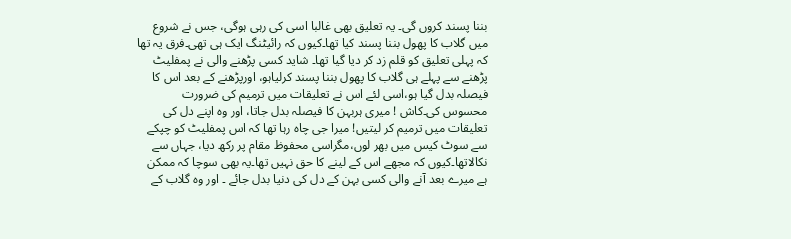بننا پسند کروں گی۔ یہ تعلیق بھی غالبا اسی کی رہی ہوگی، جس نے شروع میں گلاب کا پھول بننا پسند کیا تھا۔کیوں کہ رائیٹنگ ایک ہی تھی۔فرق یہ تھا کہ پہلی تعلیق کو قلم زد کر دیا گیا تھا۔ شاید کسی پڑھنے والی نے پمفلیٹ پڑھنے سے پہلے ہی گلاب کا پھول بننا پسند کرلیاہو، اورپڑھنے کے بعد اس کا فیصلہ بدل گیا ہو،اسی لئے اس نے تعلیقات میں ترمیم کی ضرورت محسوس کی۔کاش ! میری ہربہن کا فیصلہ بدل جاتا، اور وہ اپنے دل کی تعلیقات میں ترمیم کر لیتیں! میرا جی چاہ رہا تھا کہ اس پمفلیٹ کو چپکے سے سوٹ کیس میں بھر لوں،مگراسی محفوظ مقام پر رکھ دیا، جہاں سے نکالاتھا۔کیوں کہ مجھے اس کے لینے کا حق نہیں تھا۔یہ بھی سوچا کہ ممکن ہے میرے بعد آنے والی کسی بہن کے دل کی دنیا بدل جائے ۔ اور وہ گلاب کے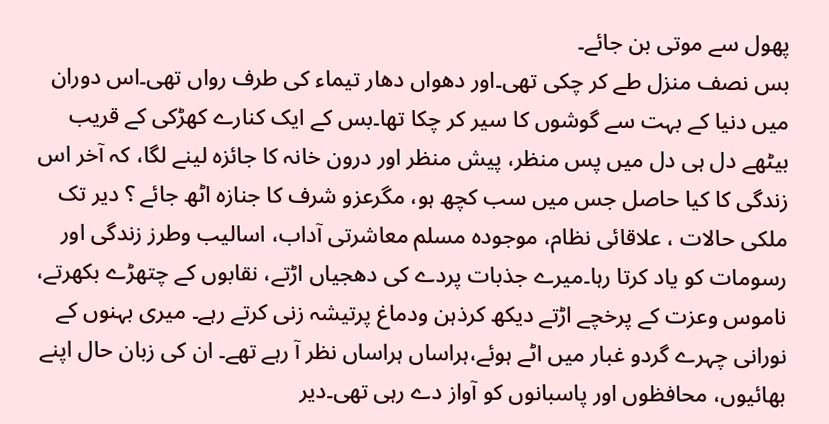پھول سے موتی بن جائے۔
بس نصف منزل طے کر چکی تھی۔اور دھواں دھار تیماء کی طرف رواں تھی۔اس دوران میں دنیا کے بہت سے گوشوں کا سیر کر چکا تھا۔بس کے ایک کنارے کھڑکی کے قریب بیٹھے دل ہی دل میں پس منظر، پیش منظر اور درون خانہ کا جائزہ لینے لگا، کہ آخر اس زندگی کا کیا حاصل جس میں سب کچھ ہو، مگرعزو شرف کا جنازہ اٹھ جائے ؟ دیر تک ملکی حالات ، علاقائی نظام، موجودہ مسلم معاشرتی آداب، اسالیب وطرز زندگی اور رسومات کو یاد کرتا رہا۔میرے جذبات پردے کی دھجیاں اڑتے، نقابوں کے چتھڑے بکھرتے، ناموس وعزت کے پرخچے اڑتے دیکھ کرذہن ودماغ پرتیشہ زنی کرتے رہے۔ میری بہنوں کے نورانی چہرے گردو غبار میں اٹے ہوئے،ہراساں ہراساں نظر آ رہے تھے۔ ان کی زبان حال اپنے بھائیوں، محافظوں اور پاسبانوں کو آواز دے رہی تھی۔دیر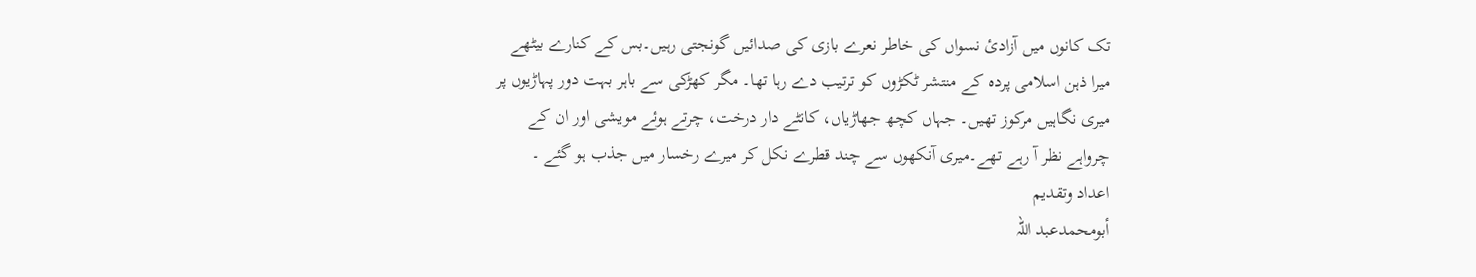تک کانوں میں آزادئ نسواں کی خاطر نعرے بازی کی صدائیں گونجتی رہیں۔بس کے کنارے بیٹھے میرا ذہن اسلامی پردہ کے منتشر ٹکڑوں کو ترتیب دے رہا تھا۔ مگر کھڑکی سے باہر بہت دور پہاڑیوں پر میری نگاہیں مرکوز تھیں۔ جہاں کچھ جھاڑیاں، کانٹے دار درخت، چرتے ہوئے مویشی اور ان کے چرواہے نظر آ رہے تھے۔میری آنکھوں سے چند قطرے نکل کر میرے رخسار میں جذب ہو گئے ۔
اعداد وتقدیم
أبومحمدعبد اللہ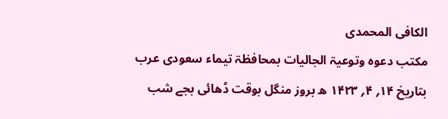الکافی المحمدی
مکتب دعوہ وتوعیۃ الجالیات بمحافظۃ تیماء سعودی عرب
بتاریخ ۱۴؍ ۴؍ ۱۴۲۳ ھ بروز منگل بوقت ڈھائی بجے شب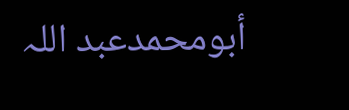أبومحمدعبد اللہ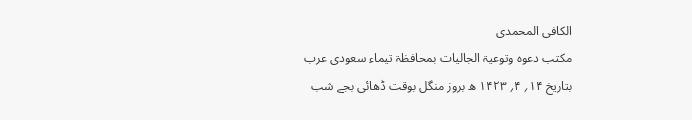الکافی المحمدی
مکتب دعوہ وتوعیۃ الجالیات بمحافظۃ تیماء سعودی عرب
بتاریخ ۱۴؍ ۴؍ ۱۴۲۳ ھ بروز منگل بوقت ڈھائی بجے شب